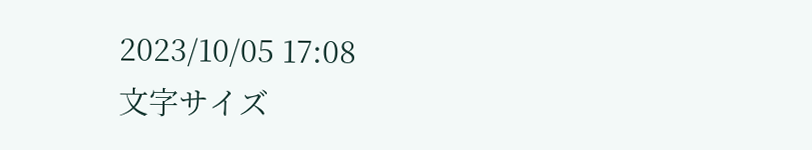2023/10/05 17:08
文字サイズ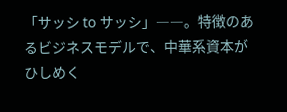「サッシ to サッシ」――。特徴のあるビジネスモデルで、中華系資本がひしめく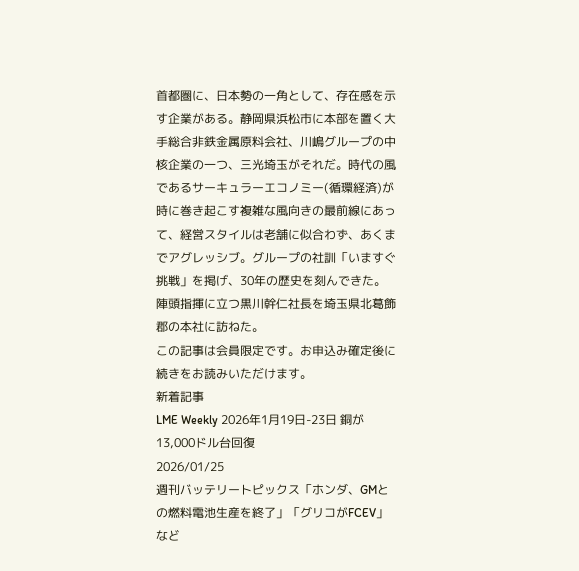首都圏に、日本勢の一角として、存在感を示す企業がある。静岡県浜松市に本部を置く大手総合非鉄金属原料会社、川嶋グループの中核企業の一つ、三光埼玉がそれだ。時代の風であるサーキュラーエコノミー(循環経済)が時に巻き起こす複雑な風向きの最前線にあって、経営スタイルは老舗に似合わず、あくまでアグレッシブ。グループの社訓「いますぐ挑戦」を掲げ、30年の歴史を刻んできた。陣頭指揮に立つ黒川幹仁社長を埼玉県北葛飾郡の本社に訪ねた。
この記事は会員限定です。お申込み確定後に続きをお読みいただけます。
新着記事
LME Weekly 2026年1月19日-23日 銅が13,000ドル台回復
2026/01/25
週刊バッテリートピックス「ホンダ、GMとの燃料電池生産を終了」「グリコがFCEV」など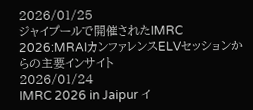2026/01/25
ジャイプールで開催されたIMRC 2026:MRAIカンファレンスELVセッションからの主要インサイト
2026/01/24
IMRC 2026 in Jaipur イ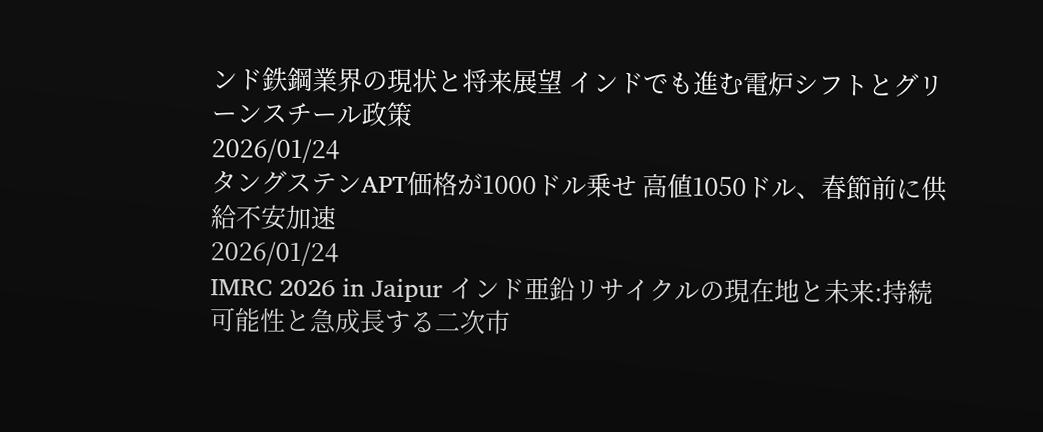ンド鉄鋼業界の現状と将来展望 インドでも進む電炉シフトとグリーンスチール政策
2026/01/24
タングステンAPT価格が1000ドル乗せ 高値1050ドル、春節前に供給不安加速
2026/01/24
IMRC 2026 in Jaipur インド亜鉛リサイクルの現在地と未来:持続可能性と急成長する二次市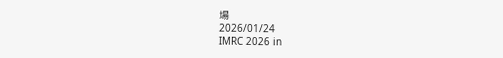場
2026/01/24
IMRC 2026 in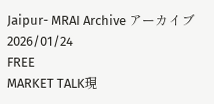Jaipur- MRAI Archive アーカイブ
2026/01/24
FREE
MARKET TALK現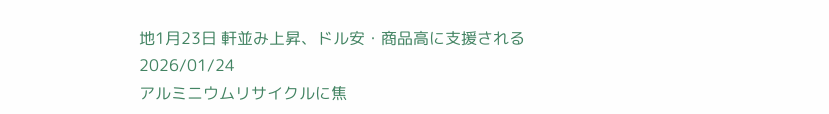地1月23日 軒並み上昇、ドル安・商品高に支援される
2026/01/24
アルミニウムリサイクルに焦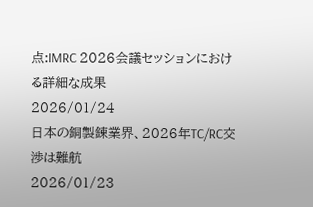点:IMRC 2026会議セッションにおける詳細な成果
2026/01/24
日本の銅製錬業界、2026年TC/RC交渉は難航
2026/01/23